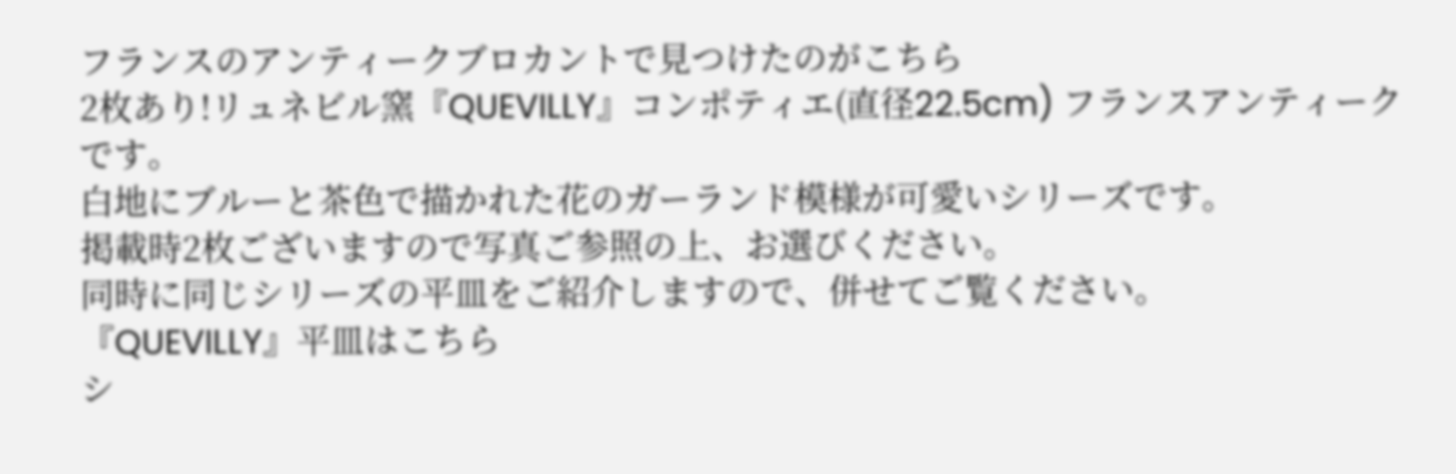フランスのアンティークブロカントで見つけたのがこちら
2枚あり!リュネビル窯『QUEVILLY』コンポティエ(直径22.5cm) フランスアンティークです。
白地にブルーと茶色で描かれた花のガーランド模様が可愛いシリーズです。
掲載時2枚ございますので写真ご参照の上、お選びください。
同時に同じシリーズの平皿をご紹介しますので、併せてご覧ください。
『QUEVILLY』平皿はこちら
シ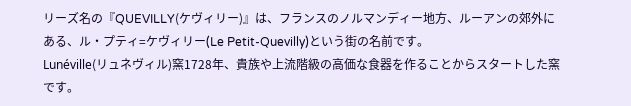リーズ名の『QUEVILLY(ケヴィリー)』は、フランスのノルマンディー地方、ルーアンの郊外にある、ル・プティ=ケヴィリー(Le Petit-Quevilly)という街の名前です。
Lunéville(リュネヴィル)窯1728年、貴族や上流階級の高価な食器を作ることからスタートした窯です。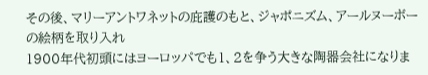その後、マリーアントワネットの庇護のもと、ジャポニズム、アールヌーボーの絵柄を取り入れ
1900年代初頭にはヨーロッパでも1、2を争う大きな陶器会社になりま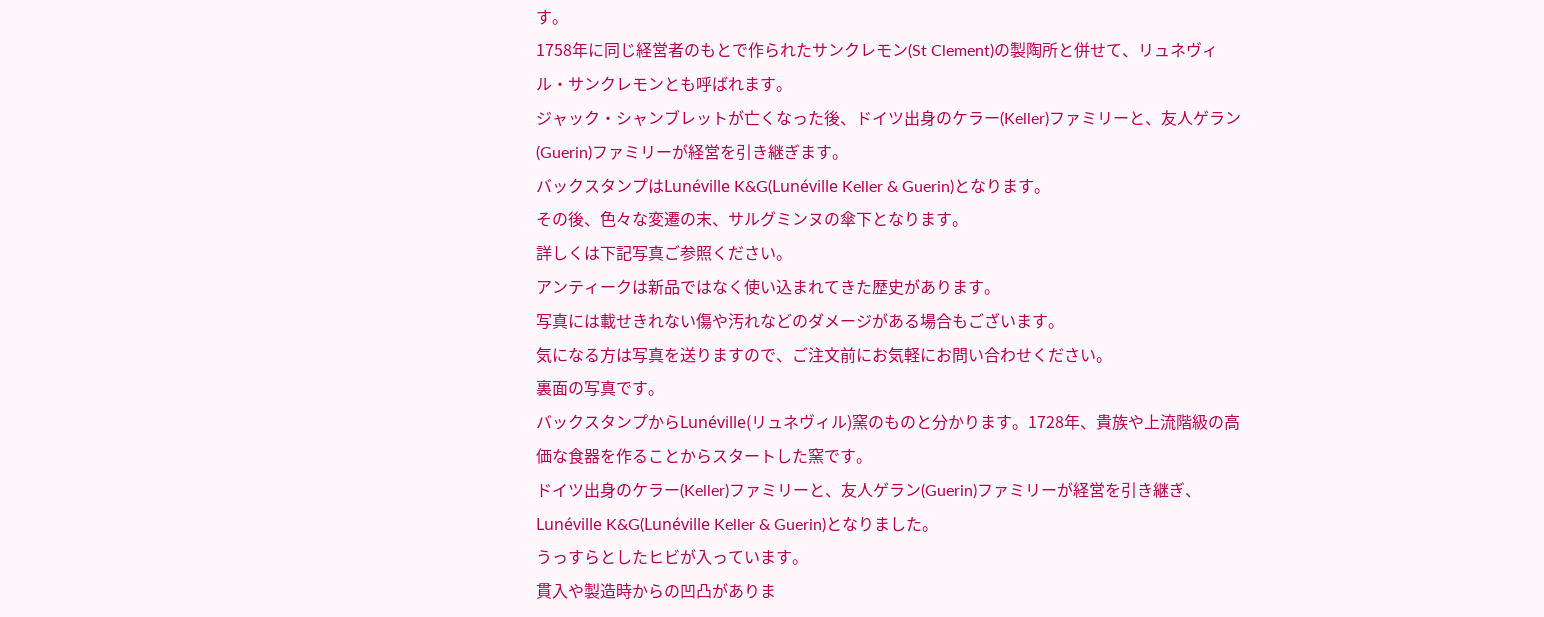す。
1758年に同じ経営者のもとで作られたサンクレモン(St Clement)の製陶所と併せて、リュネヴィル・サンクレモンとも呼ばれます。
ジャック・シャンブレットが亡くなった後、ドイツ出身のケラー(Keller)ファミリーと、友人ゲラン(Guerin)ファミリーが経営を引き継ぎます。
バックスタンプはLunéville K&G(Lunéville Keller & Guerin)となります。
その後、色々な変遷の末、サルグミンヌの傘下となります。
詳しくは下記写真ご参照ください。
アンティークは新品ではなく使い込まれてきた歴史があります。
写真には載せきれない傷や汚れなどのダメージがある場合もございます。
気になる方は写真を送りますので、ご注文前にお気軽にお問い合わせください。
裏面の写真です。
バックスタンプからLunéville(リュネヴィル)窯のものと分かります。1728年、貴族や上流階級の高価な食器を作ることからスタートした窯です。
ドイツ出身のケラー(Keller)ファミリーと、友人ゲラン(Guerin)ファミリーが経営を引き継ぎ、Lunéville K&G(Lunéville Keller & Guerin)となりました。
うっすらとしたヒビが入っています。
貫入や製造時からの凹凸がありま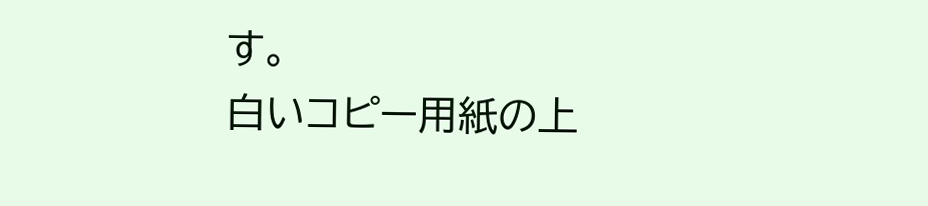す。
白いコピー用紙の上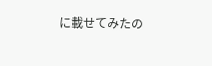に載せてみたの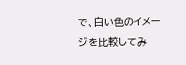で、白い色のイメージを比較してみ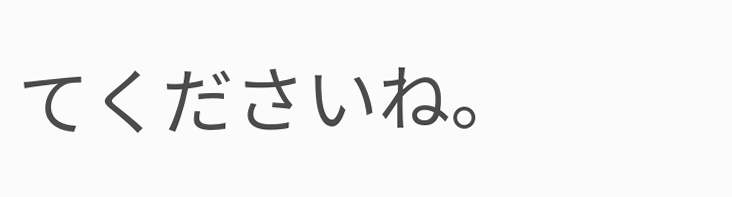てくださいね。